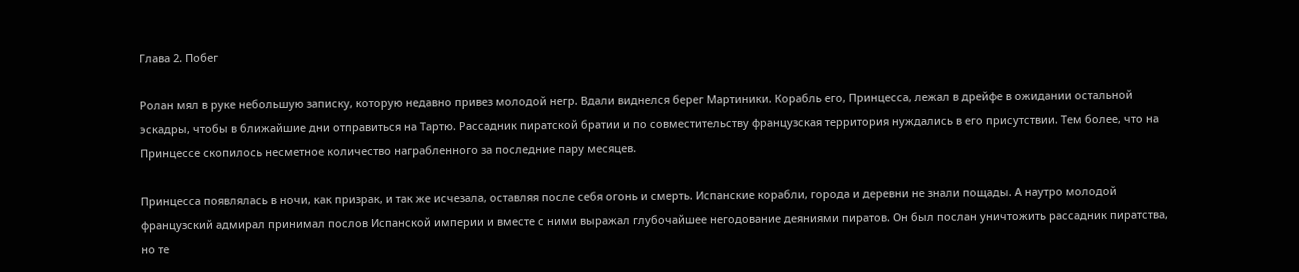Глава 2. Побег

Ролан мял в руке небольшую записку, которую недавно привез молодой негр. Вдали виднелся берег Мартиники. Корабль его, Принцесса, лежал в дрейфе в ожидании остальной эскадры, чтобы в ближайшие дни отправиться на Тартю. Рассадник пиратской братии и по совместительству французская территория нуждались в его присутствии. Тем более, что на Принцессе скопилось несметное количество награбленного за последние пару месяцев.

Принцесса появлялась в ночи, как призрак, и так же исчезала, оставляя после себя огонь и смерть. Испанские корабли, города и деревни не знали пощады. А наутро молодой французский адмирал принимал послов Испанской империи и вместе с ними выражал глубочайшее негодование деяниями пиратов. Он был послан уничтожить рассадник пиратства, но те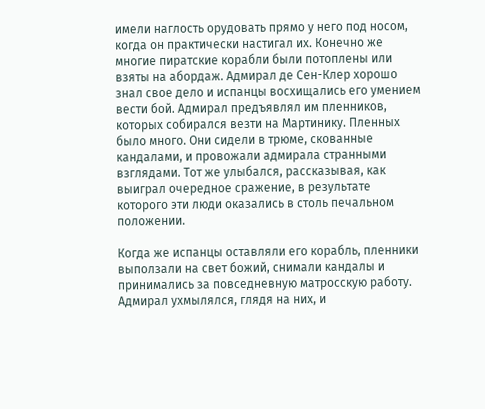имели наглость орудовать прямо у него под носом, когда он практически настигал их. Конечно же многие пиратские корабли были потоплены или взяты на абордаж. Адмирал де Сен-Клер хорошо знал свое дело и испанцы восхищались его умением вести бой. Адмирал предъявлял им пленников, которых собирался везти на Мартинику. Пленных было много. Они сидели в трюме, скованные кандалами, и провожали адмирала странными взглядами. Тот же улыбался, рассказывая, как выиграл очередное сражение, в результате которого эти люди оказались в столь печальном положении.

Когда же испанцы оставляли его корабль, пленники выползали на свет божий, снимали кандалы и принимались за повседневную матросскую работу. Адмирал ухмылялся, глядя на них, и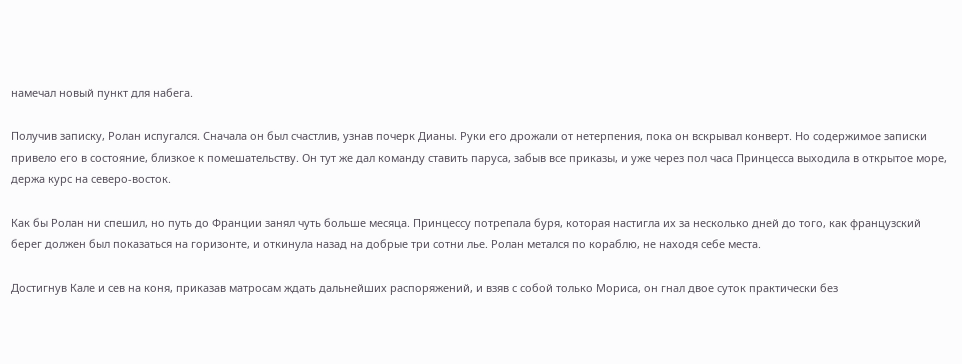намечал новый пункт для набега.

Получив записку, Ролан испугался. Сначала он был счастлив, узнав почерк Дианы. Руки его дрожали от нетерпения, пока он вскрывал конверт. Но содержимое записки привело его в состояние, близкое к помешательству. Он тут же дал команду ставить паруса, забыв все приказы, и уже через пол часа Принцесса выходила в открытое море, держа курс на северо-восток.

Как бы Ролан ни спешил, но путь до Франции занял чуть больше месяца. Принцессу потрепала буря, которая настигла их за несколько дней до того, как французский берег должен был показаться на горизонте, и откинула назад на добрые три сотни лье. Ролан метался по кораблю, не находя себе места.

Достигнув Кале и сев на коня, приказав матросам ждать дальнейших распоряжений, и взяв с собой только Мориса, он гнал двое суток практически без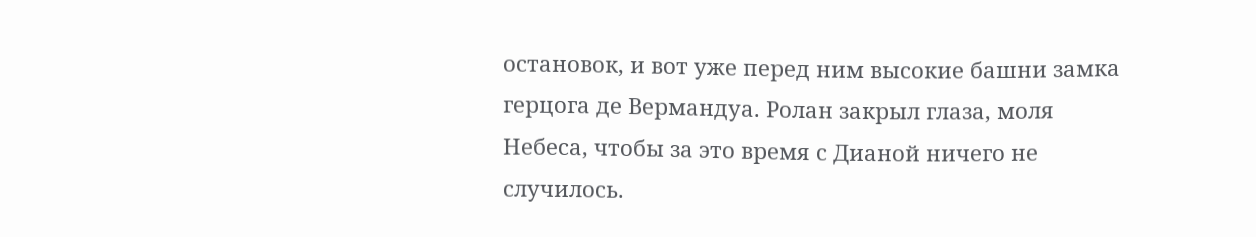остановок, и вот уже перед ним высокие башни замка герцога де Вермандуа. Ролан закрыл глаза, моля Небеса, чтобы за это время с Дианой ничего не случилось.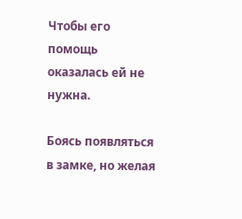Чтобы его помощь оказалась ей не нужна.

Боясь появляться в замке, но желая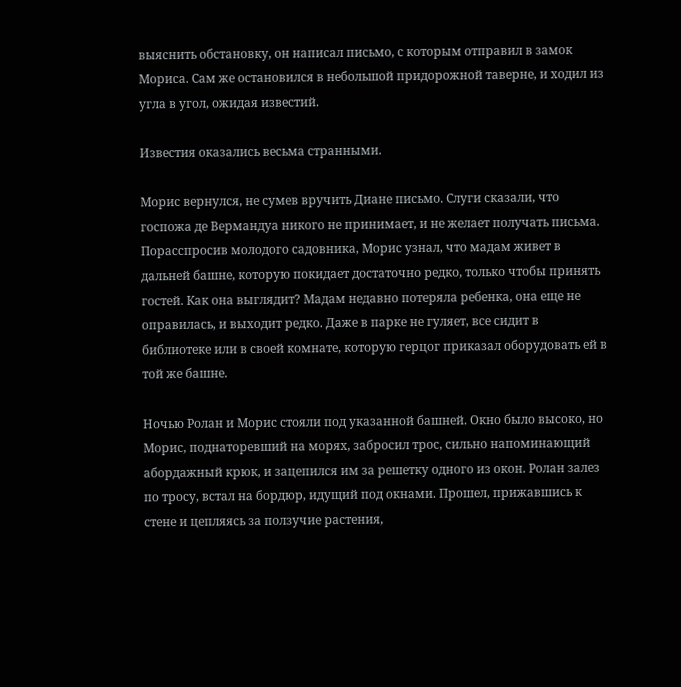выяснить обстановку, он написал письмо, с которым отправил в замок Мориса. Сам же остановился в небольшой придорожной таверне, и ходил из угла в угол, ожидая известий.

Известия оказались весьма странными.

Морис вернулся, не сумев вручить Диане письмо. Слуги сказали, что госпожа де Вермандуа никого не принимает, и не желает получать письма. Порасспросив молодого садовника, Морис узнал, что мадам живет в дальней башне, которую покидает достаточно редко, только чтобы принять гостей. Как она выглядит? Мадам недавно потеряла ребенка, она еще не оправилась, и выходит редко. Даже в парке не гуляет, все сидит в библиотеке или в своей комнате, которую герцог приказал оборудовать ей в той же башне.

Ночью Ролан и Морис стояли под указанной башней. Окно было высоко, но Морис, поднаторевший на морях, забросил трос, сильно напоминающий абордажный крюк, и зацепился им за решетку одного из окон. Ролан залез по тросу, встал на бордюр, идущий под окнами. Прошел, прижавшись к стене и цепляясь за ползучие растения,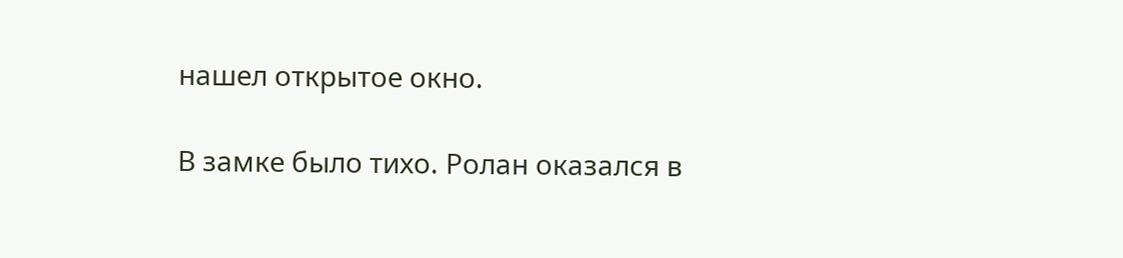нашел открытое окно.

В замке было тихо. Ролан оказался в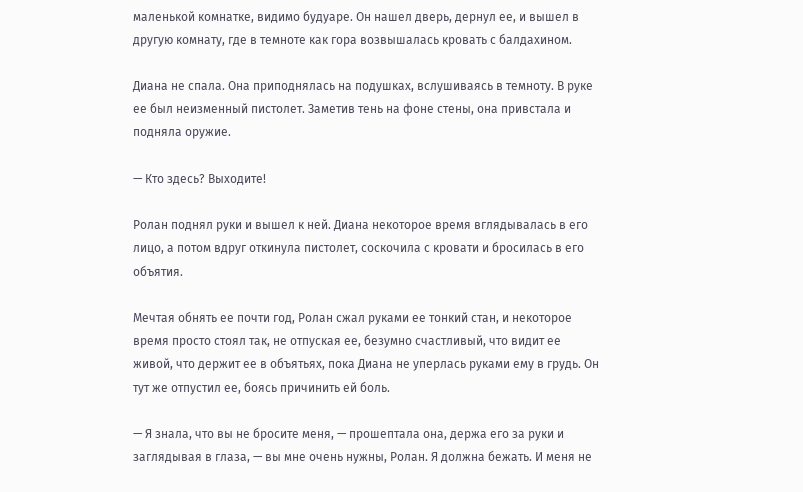маленькой комнатке, видимо будуаре. Он нашел дверь, дернул ее, и вышел в другую комнату, где в темноте как гора возвышалась кровать с балдахином.

Диана не спала. Она приподнялась на подушках, вслушиваясь в темноту. В руке ее был неизменный пистолет. Заметив тень на фоне стены, она привстала и подняла оружие.

— Кто здесь? Выходите!

Ролан поднял руки и вышел к ней. Диана некоторое время вглядывалась в его лицо, а потом вдруг откинула пистолет, соскочила с кровати и бросилась в его объятия.

Мечтая обнять ее почти год, Ролан сжал руками ее тонкий стан, и некоторое время просто стоял так, не отпуская ее, безумно счастливый, что видит ее живой, что держит ее в объятьях, пока Диана не уперлась руками ему в грудь. Он тут же отпустил ее, боясь причинить ей боль.

— Я знала, что вы не бросите меня, — прошептала она, держа его за руки и заглядывая в глаза, — вы мне очень нужны, Ролан. Я должна бежать. И меня не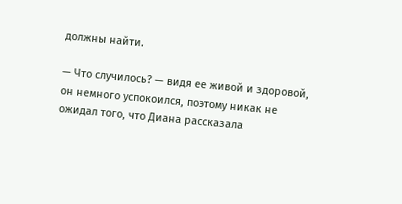должны найти.

— Что случилось? — видя ее живой и здоровой, он немного успокоился, поэтому никак не ожидал того, что Диана рассказала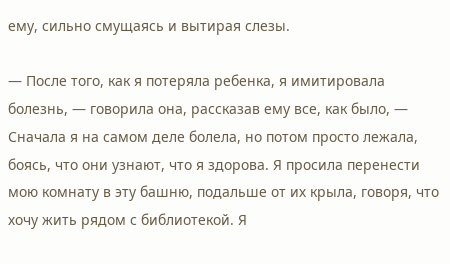ему, сильно смущаясь и вытирая слезы.

— После того, как я потеряла ребенка, я имитировала болезнь, — говорила она, рассказав ему все, как было, — Сначала я на самом деле болела, но потом просто лежала, боясь, что они узнают, что я здорова. Я просила перенести мою комнату в эту башню, подальше от их крыла, говоря, что хочу жить рядом с библиотекой. Я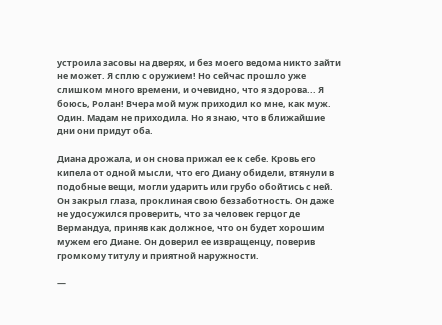устроила засовы на дверях, и без моего ведома никто зайти не может. Я сплю с оружием! Но сейчас прошло уже слишком много времени, и очевидно, что я здорова... Я боюсь, Ролан! Вчера мой муж приходил ко мне, как муж. Один. Мадам не приходила. Но я знаю, что в ближайшие дни они придут оба.

Диана дрожала, и он снова прижал ее к себе. Кровь его кипела от одной мысли, что его Диану обидели, втянули в подобные вещи, могли ударить или грубо обойтись с ней. Он закрыл глаза, проклиная свою беззаботность. Он даже не удосужился проверить, что за человек герцог де Вермандуа, приняв как должное, что он будет хорошим мужем его Диане. Он доверил ее извращенцу, поверив громкому титулу и приятной наружности.

—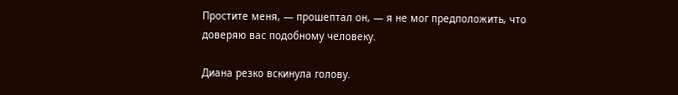Простите меня, — прошептал он, — я не мог предположить, что доверяю вас подобному человеку.

Диана резко вскинула голову.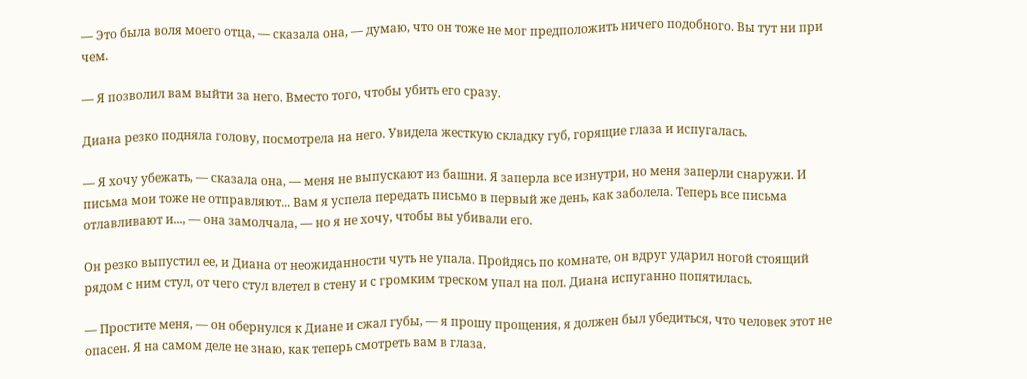— Это была воля моего отца, — сказала она, — думаю, что он тоже не мог предположить ничего подобного. Вы тут ни при чем.

— Я позволил вам выйти за него. Вместо того, чтобы убить его сразу.

Диана резко подняла голову, посмотрела на него. Увидела жесткую складку губ, горящие глаза и испугалась.

— Я хочу убежать, — сказала она, — меня не выпускают из башни. Я заперла все изнутри, но меня заперли снаружи. И письма мои тоже не отправляют... Вам я успела передать письмо в первый же день, как заболела. Теперь все письма отлавливают и..., — она замолчала, — но я не хочу, чтобы вы убивали его.

Он резко выпустил ее, и Диана от неожиданности чуть не упала. Пройдясь по комнате, он вдруг ударил ногой стоящий рядом с ним стул, от чего стул влетел в стену и с громким треском упал на пол. Диана испуганно попятилась.

— Простите меня, — он обернулся к Диане и сжал губы, — я прошу прощения, я должен был убедиться, что человек этот не опасен. Я на самом деле не знаю, как теперь смотреть вам в глаза.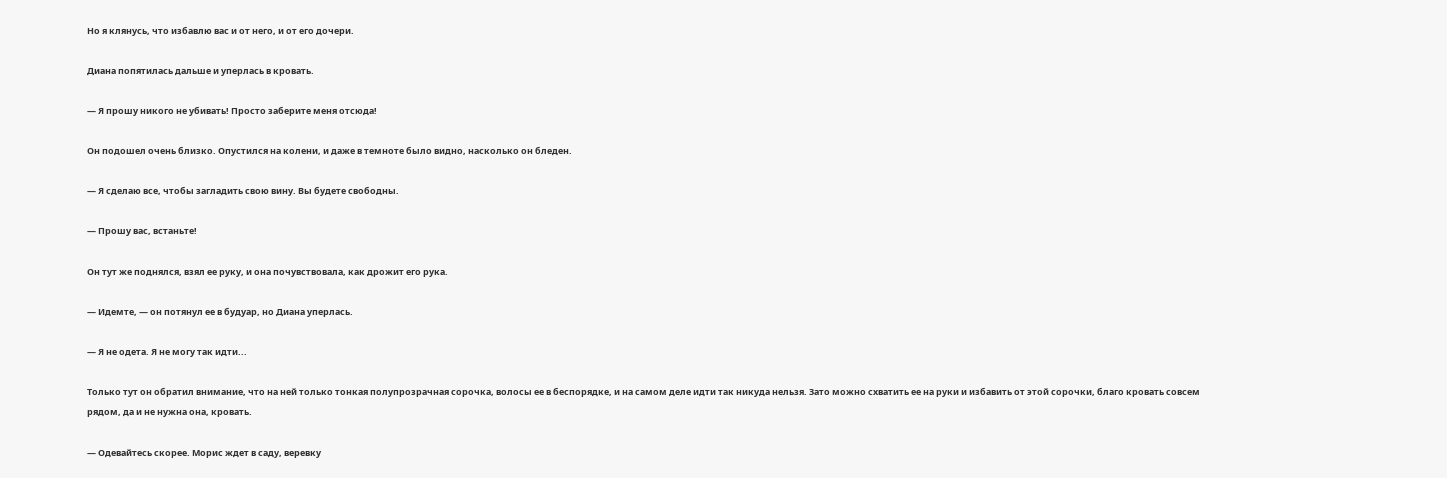Но я клянусь, что избавлю вас и от него, и от его дочери.

Диана попятилась дальше и уперлась в кровать.

— Я прошу никого не убивать! Просто заберите меня отсюда!

Он подошел очень близко. Опустился на колени, и даже в темноте было видно, насколько он бледен.

— Я сделаю все, чтобы загладить свою вину. Вы будете свободны.

— Прошу вас, встаньте!

Он тут же поднялся, взял ее руку, и она почувствовала, как дрожит его рука.

— Идемте, — он потянул ее в будуар, но Диана уперлась.

— Я не одета. Я не могу так идти...

Только тут он обратил внимание, что на ней только тонкая полупрозрачная сорочка, волосы ее в беспорядке, и на самом деле идти так никуда нельзя. Зато можно схватить ее на руки и избавить от этой сорочки, благо кровать совсем рядом, да и не нужна она, кровать.

— Одевайтесь скорее. Морис ждет в саду, веревку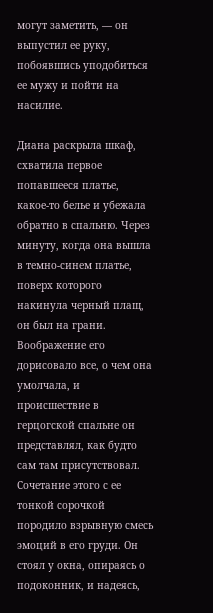могут заметить, — он выпустил ее руку, побоявшись уподобиться ее мужу и пойти на насилие.

Диана раскрыла шкаф, схватила первое попавшееся платье, какое-то белье и убежала обратно в спальню. Через минуту, когда она вышла в темно-синем платье, поверх которого накинула черный плащ, он был на грани. Воображение его дорисовало все, о чем она умолчала, и происшествие в герцогской спальне он представлял, как будто сам там присутствовал. Сочетание этого с ее тонкой сорочкой породило взрывную смесь эмоций в его груди. Он стоял у окна, опираясь о подоконник, и надеясь,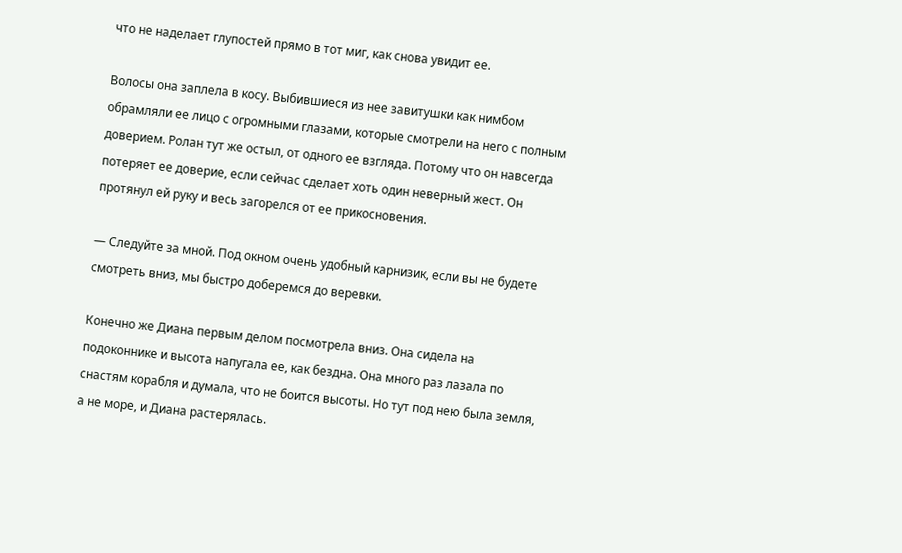что не наделает глупостей прямо в тот миг, как снова увидит ее.

Волосы она заплела в косу. Выбившиеся из нее завитушки как нимбом обрамляли ее лицо с огромными глазами, которые смотрели на него с полным доверием. Ролан тут же остыл, от одного ее взгляда. Потому что он навсегда потеряет ее доверие, если сейчас сделает хоть один неверный жест. Он протянул ей руку и весь загорелся от ее прикосновения.

— Следуйте за мной. Под окном очень удобный карнизик, если вы не будете смотреть вниз, мы быстро доберемся до веревки.

Конечно же Диана первым делом посмотрела вниз. Она сидела на подоконнике и высота напугала ее, как бездна. Она много раз лазала по снастям корабля и думала, что не боится высоты. Но тут под нею была земля, а не море, и Диана растерялась.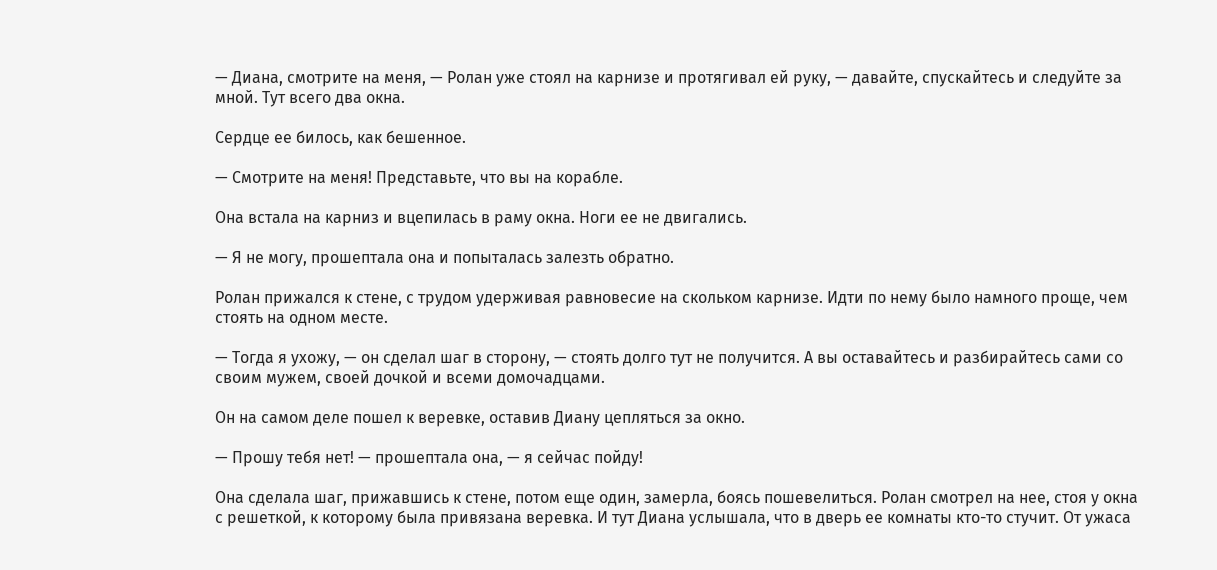— Диана, смотрите на меня, — Ролан уже стоял на карнизе и протягивал ей руку, — давайте, спускайтесь и следуйте за мной. Тут всего два окна.

Сердце ее билось, как бешенное.

— Смотрите на меня! Представьте, что вы на корабле.

Она встала на карниз и вцепилась в раму окна. Ноги ее не двигались.

— Я не могу, прошептала она и попыталась залезть обратно.

Ролан прижался к стене, с трудом удерживая равновесие на скольком карнизе. Идти по нему было намного проще, чем стоять на одном месте.

— Тогда я ухожу, — он сделал шаг в сторону, — стоять долго тут не получится. А вы оставайтесь и разбирайтесь сами со своим мужем, своей дочкой и всеми домочадцами.

Он на самом деле пошел к веревке, оставив Диану цепляться за окно.

— Прошу тебя нет! — прошептала она, — я сейчас пойду!

Она сделала шаг, прижавшись к стене, потом еще один, замерла, боясь пошевелиться. Ролан смотрел на нее, стоя у окна с решеткой, к которому была привязана веревка. И тут Диана услышала, что в дверь ее комнаты кто-то стучит. От ужаса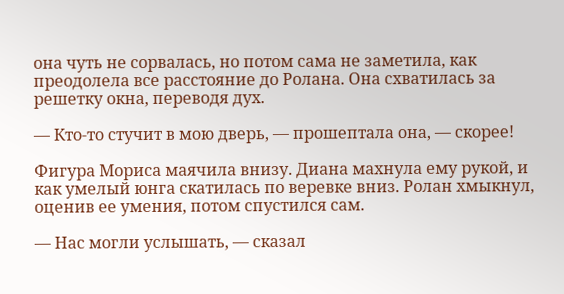она чуть не сорвалась, но потом сама не заметила, как преодолела все расстояние до Ролана. Она схватилась за решетку окна, переводя дух.

— Кто-то стучит в мою дверь, — прошептала она, — скорее!

Фигура Мориса маячила внизу. Диана махнула ему рукой, и как умелый юнга скатилась по веревке вниз. Ролан хмыкнул, оценив ее умения, потом спустился сам.

— Нас могли услышать, — сказал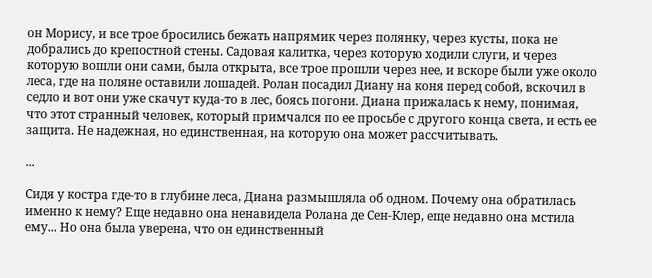он Морису, и все трое бросились бежать напрямик через полянку, через кусты, пока не добрались до крепостной стены. Садовая калитка, через которую ходили слуги, и через которую вошли они сами, была открыта, все трое прошли через нее, и вскоре были уже около леса, где на поляне оставили лошадей. Ролан посадил Диану на коня перед собой, вскочил в седло и вот они уже скачут куда-то в лес, боясь погони. Диана прижалась к нему, понимая, что этот странный человек, который примчался по ее просьбе с другого конца света, и есть ее защита. Не надежная, но единственная, на которую она может рассчитывать.

...

Сидя у костра где-то в глубине леса, Диана размышляла об одном. Почему она обратилась именно к нему? Еще недавно она ненавидела Ролана де Сен-Клер, еще недавно она мстила ему... Но она была уверена, что он единственный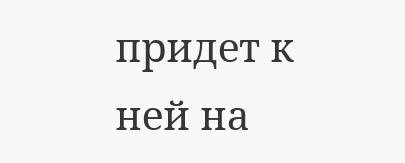придет к ней на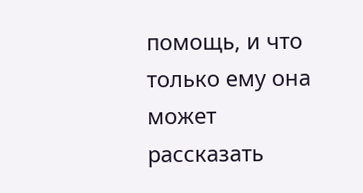помощь, и что только ему она может рассказать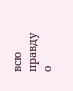всю правду о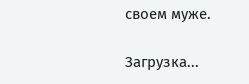своем муже.

Загрузка...